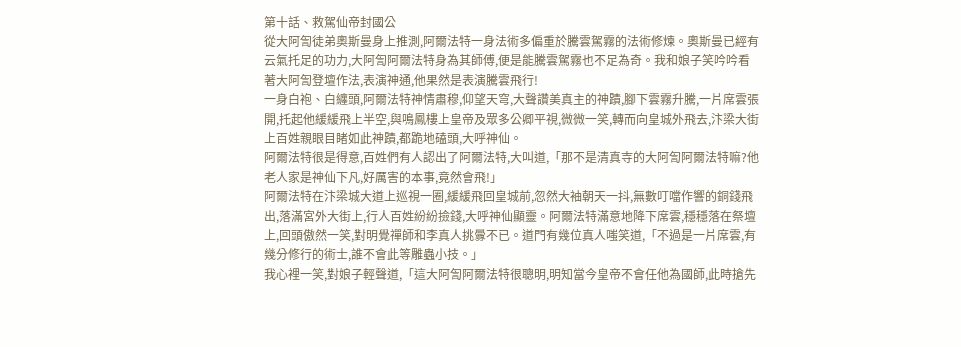第十話、救駕仙帝封國公
從大阿訇徒弟奧斯曼身上推測,阿爾法特一身法術多偏重於騰雲駕霧的法術修煉。奧斯曼已經有云氣托足的功力,大阿訇阿爾法特身為其師傅,便是能騰雲駕霧也不足為奇。我和娘子笑吟吟看著大阿訇登壇作法,表演神通,他果然是表演騰雲飛行!
一身白袍、白纏頭,阿爾法特神情肅穆,仰望天穹,大聲讚美真主的神蹟,腳下雲霧升騰,一片席雲張開,托起他緩緩飛上半空,與鳴鳳樓上皇帝及眾多公卿平視,微微一笑,轉而向皇城外飛去,汴梁大街上百姓親眼目睹如此神蹟,都跪地磕頭,大呼神仙。
阿爾法特很是得意,百姓們有人認出了阿爾法特,大叫道,「那不是清真寺的大阿訇阿爾法特嘛?他老人家是神仙下凡,好厲害的本事,竟然會飛!」
阿爾法特在汴梁城大道上巡視一圈,緩緩飛回皇城前,忽然大袖朝天一抖,無數叮噹作響的銅錢飛出,落滿宮外大街上,行人百姓紛紛撿錢,大呼神仙顯靈。阿爾法特滿意地降下席雲,穩穩落在祭壇上,回頭傲然一笑,對明覺禪師和李真人挑釁不已。道門有幾位真人嗤笑道,「不過是一片席雲,有幾分修行的術士,誰不會此等雕蟲小技。」
我心裡一笑,對娘子輕聲道,「這大阿訇阿爾法特很聰明,明知當今皇帝不會任他為國師,此時搶先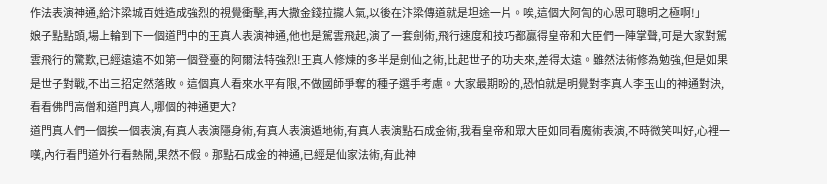作法表演神通,給汴梁城百姓造成強烈的視覺衝擊,再大撒金錢拉攏人氣,以後在汴梁傳道就是坦途一片。唉,這個大阿訇的心思可聰明之極啊!」
娘子點點頭,場上輪到下一個道門中的王真人表演神通,他也是駕雲飛起,演了一套劍術,飛行速度和技巧都贏得皇帝和大臣們一陣掌聲,可是大家對駕雲飛行的驚歎,已經遠遠不如第一個登臺的阿爾法特強烈!王真人修煉的多半是劍仙之術,比起世子的功夫來,差得太遠。雖然法術修為勉強,但是如果是世子對戰,不出三招定然落敗。這個真人看來水平有限,不做國師爭奪的種子選手考慮。大家最期盼的,恐怕就是明覺對李真人李玉山的神通對決,看看佛門高僧和道門真人,哪個的神通更大?
道門真人們一個挨一個表演,有真人表演隱身術,有真人表演遁地術,有真人表演點石成金術,我看皇帝和眾大臣如同看魔術表演,不時微笑叫好,心裡一嘆,內行看門道外行看熱鬧,果然不假。那點石成金的神通,已經是仙家法術,有此神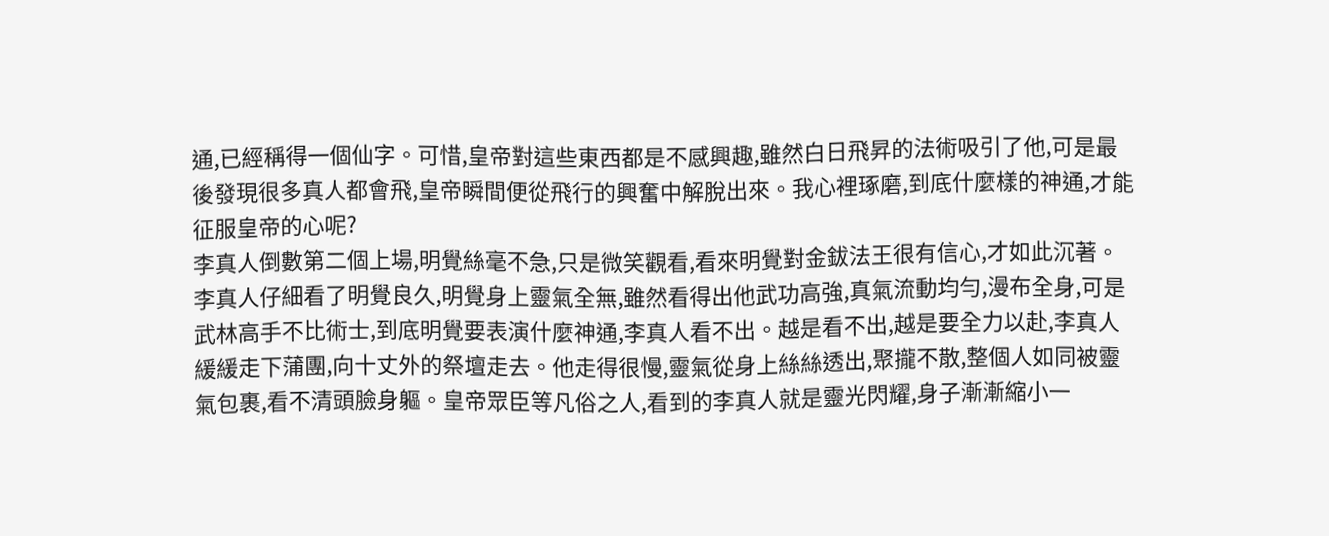通,已經稱得一個仙字。可惜,皇帝對這些東西都是不感興趣,雖然白日飛昇的法術吸引了他,可是最後發現很多真人都會飛,皇帝瞬間便從飛行的興奮中解脫出來。我心裡琢磨,到底什麼樣的神通,才能征服皇帝的心呢?
李真人倒數第二個上場,明覺絲毫不急,只是微笑觀看,看來明覺對金鈸法王很有信心,才如此沉著。李真人仔細看了明覺良久,明覺身上靈氣全無,雖然看得出他武功高強,真氣流動均勻,漫布全身,可是武林高手不比術士,到底明覺要表演什麼神通,李真人看不出。越是看不出,越是要全力以赴,李真人緩緩走下蒲團,向十丈外的祭壇走去。他走得很慢,靈氣從身上絲絲透出,聚攏不散,整個人如同被靈氣包裹,看不清頭臉身軀。皇帝眾臣等凡俗之人,看到的李真人就是靈光閃耀,身子漸漸縮小一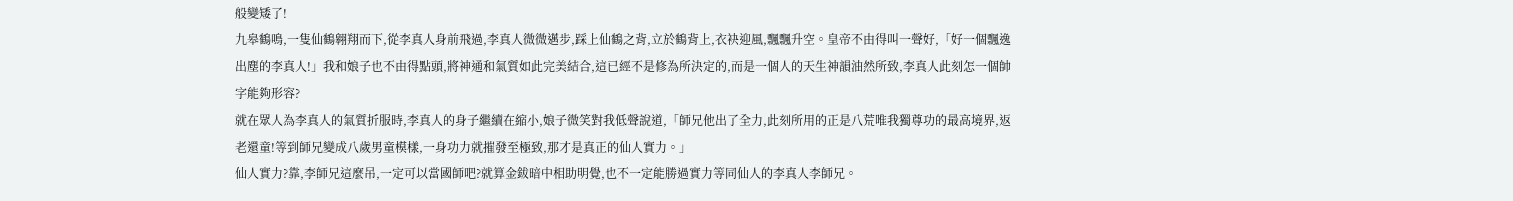般變矮了!
九皋鶴鳴,一隻仙鶴翱翔而下,從李真人身前飛過,李真人微微邁步,踩上仙鶴之背,立於鶴背上,衣袂迎風,飄飄升空。皇帝不由得叫一聲好,「好一個飄逸出塵的李真人!」我和娘子也不由得點頭,將神通和氣質如此完美結合,這已經不是修為所決定的,而是一個人的天生神韻油然所致,李真人此刻怎一個帥字能夠形容?
就在眾人為李真人的氣質折服時,李真人的身子繼續在縮小,娘子微笑對我低聲說道,「師兄他出了全力,此刻所用的正是八荒唯我獨尊功的最高境界,返老還童!等到師兄變成八歲男童模樣,一身功力就摧發至極致,那才是真正的仙人實力。」
仙人實力?靠,李師兄這麼吊,一定可以當國師吧?就算金鈸暗中相助明覺,也不一定能勝過實力等同仙人的李真人李師兄。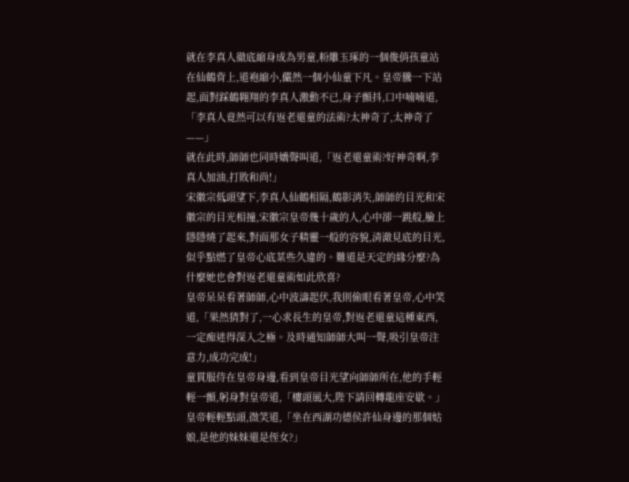就在李真人徹底縮身成為男童,粉雕玉琢的一個俊俏孩童站在仙鶴背上,道袍縮小,儼然一個小仙童下凡。皇帝騰一下站起,面對踩鶴翱翔的李真人激動不已,身子顫抖,口中喃喃道,「李真人竟然可以有返老還童的法術?太神奇了,太神奇了——」
就在此時,師師也同時嬌聲叫道,「返老還童術?好神奇啊,李真人加油,打敗和尚!」
宋徽宗低頭望下,李真人仙鶴相隔,鶴影消失,師師的目光和宋徽宗的目光相撞,宋徽宗皇帝幾十歲的人,心中卻一跳般,臉上隱隱燒了起來,對面那女子精靈一般的容貌,清澈見底的目光,似乎點燃了皇帝心底某些久違的。難道是天定的緣分麼?為什麼她也會對返老還童術如此欣喜?
皇帝呆呆看著師師,心中波濤起伏,我則偷眼看著皇帝,心中笑道,「果然猜對了,一心求長生的皇帝,對返老還童這種東西,一定痴迷得深入之極。及時通知師師大叫一聲,吸引皇帝注意力,成功完成!」
童貫服侍在皇帝身邊,看到皇帝目光望向師師所在,他的手輕輕一顫,躬身對皇帝道,「樓頭風大,陛下請回轉龍座安歇。」
皇帝輕輕點頭,微笑道,「坐在西湖功德侯許仙身邊的那個姑娘,是他的妹妹還是侄女?」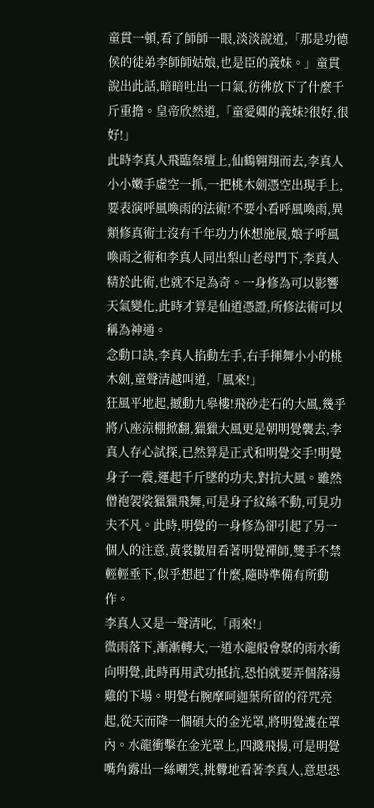童貫一頓,看了師師一眼,淡淡說道,「那是功德侯的徒弟李師師姑娘,也是臣的義妹。」童貫說出此話,暗暗吐出一口氣,彷彿放下了什麼千斤重擔。皇帝欣然道,「童愛卿的義妹?很好,很好!」
此時李真人飛臨祭壇上,仙鶴翱翔而去,李真人小小嫩手虛空一抓,一把桃木劍憑空出現手上,要表演呼風喚雨的法術!不要小看呼風喚雨,異類修真術士沒有千年功力休想施展,娘子呼風喚雨之術和李真人同出梨山老母門下,李真人精於此術,也就不足為奇。一身修為可以影響天氣變化,此時才算是仙道憑證,所修法術可以稱為神通。
念動口訣,李真人掐動左手,右手揮舞小小的桃木劍,童聲清越叫道,「風來!」
狂風平地起,撼動九皋樓!飛砂走石的大風,幾乎將八座涼棚掀翻,獵獵大風更是朝明覺襲去,李真人存心試探,已然算是正式和明覺交手!明覺身子一震,運起千斤墜的功夫,對抗大風。雖然僧袍袈裟獵獵飛舞,可是身子紋絲不動,可見功夫不凡。此時,明覺的一身修為卻引起了另一個人的注意,黃裳皺眉看著明覺禪師,雙手不禁輕輕垂下,似乎想起了什麼,隨時準備有所動作。
李真人又是一聲清叱,「雨來!」
微雨落下,漸漸轉大,一道水龍般會聚的雨水衝向明覺,此時再用武功抵抗,恐怕就要弄個落湯雞的下場。明覺右腕摩呵迦葉所留的符咒亮起,從天而降一個碩大的金光罩,將明覺護在罩內。水龍衝擊在金光罩上,四濺飛揚,可是明覺嘴角露出一絲嘲笑,挑釁地看著李真人,意思恐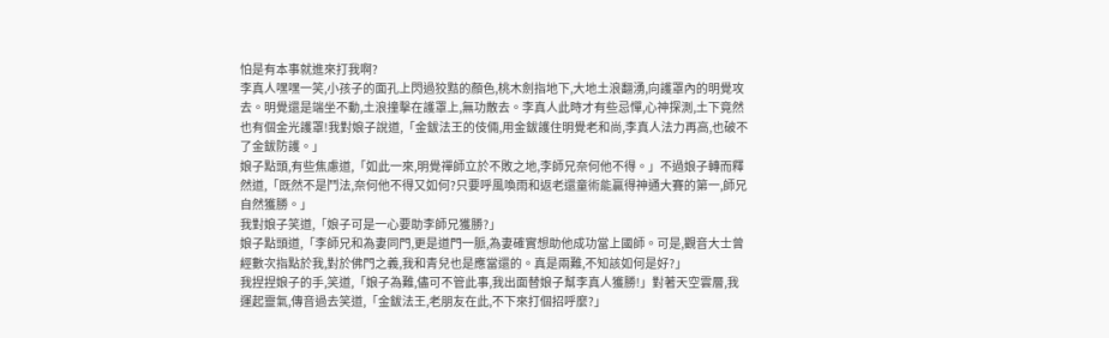怕是有本事就進來打我啊?
李真人嘿嘿一笑,小孩子的面孔上閃過狡黠的顏色,桃木劍指地下,大地土浪翻湧,向護罩內的明覺攻去。明覺還是端坐不動,土浪撞擊在護罩上,無功散去。李真人此時才有些忌憚,心神探測,土下竟然也有個金光護罩!我對娘子說道,「金鈸法王的伎倆,用金鈸護住明覺老和尚,李真人法力再高,也破不了金鈸防護。」
娘子點頭,有些焦慮道,「如此一來,明覺禪師立於不敗之地,李師兄奈何他不得。」不過娘子轉而釋然道,「既然不是鬥法,奈何他不得又如何?只要呼風喚雨和返老還童術能贏得神通大賽的第一,師兄自然獲勝。」
我對娘子笑道,「娘子可是一心要助李師兄獲勝?」
娘子點頭道,「李師兄和為妻同門,更是道門一脈,為妻確實想助他成功當上國師。可是,觀音大士曾經數次指點於我,對於佛門之義,我和青兒也是應當還的。真是兩難,不知該如何是好?」
我捏捏娘子的手,笑道,「娘子為難,儘可不管此事,我出面替娘子幫李真人獲勝!」對著天空雲層,我運起靈氣,傳音過去笑道,「金鈸法王,老朋友在此,不下來打個招呼麼?」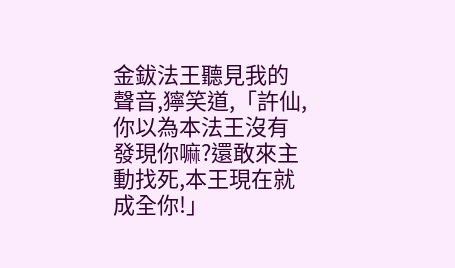金鈸法王聽見我的聲音,獰笑道,「許仙,你以為本法王沒有發現你嘛?還敢來主動找死,本王現在就成全你!」